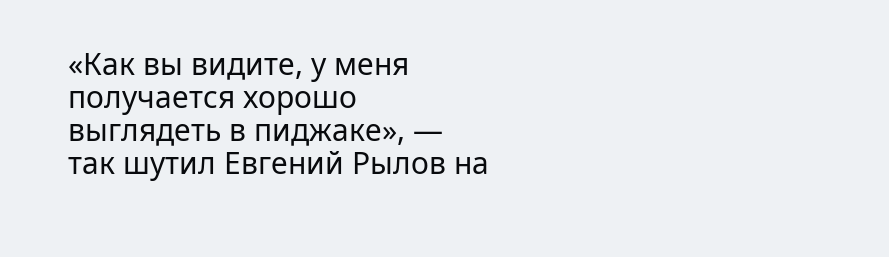«Как вы видите, у меня получается хорошо выглядеть в пиджаке», — так шутил Евгений Рылов на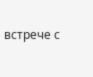встрече с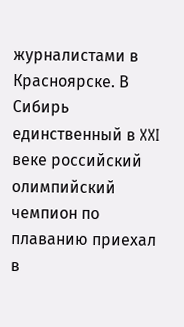журналистами в Красноярске. В Сибирь единственный в XXI веке российский олимпийский чемпион по плаванию приехал в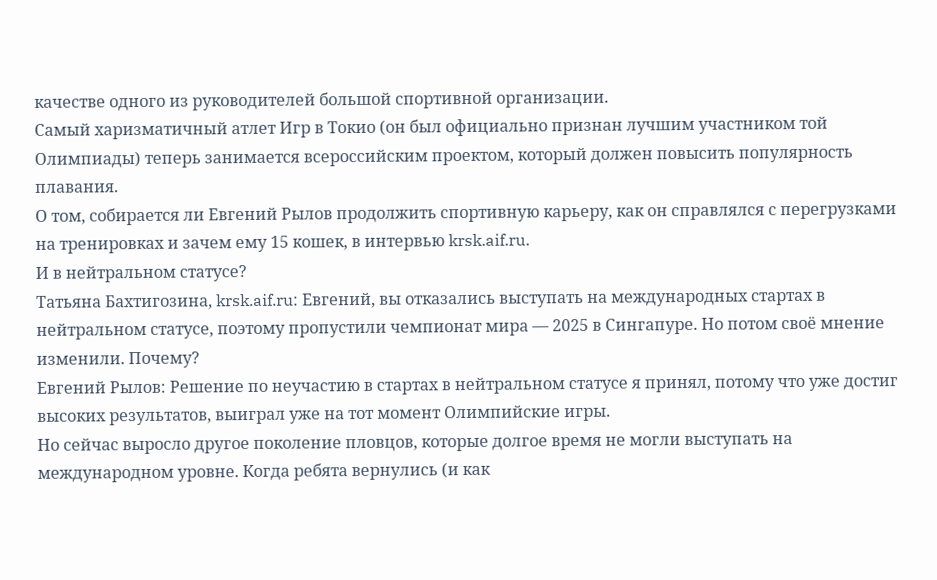качестве одного из руководителей большой спортивной организации.
Самый харизматичный атлет Игр в Токио (он был официально признан лучшим участником той Олимпиады) теперь занимается всероссийским проектом, который должен повысить популярность плавания.
О том, собирается ли Евгений Рылов продолжить спортивную карьеру, как он справлялся с перегрузками на тренировках и зачем ему 15 кошек, в интервью krsk.aif.ru.
И в нейтральном статусе?
Татьяна Бахтигозина, krsk.aif.ru: Евгений, вы отказались выступать на международных стартах в нейтральном статусе, поэтому пропустили чемпионат мира — 2025 в Сингапуре. Но потом своё мнение изменили. Почему?
Евгений Рылов: Решение по неучастию в стартах в нейтральном статусе я принял, потому что уже достиг высоких результатов, выиграл уже на тот момент Олимпийские игры.
Но сейчас выросло другое поколение пловцов, которые долгое время не могли выступать на международном уровне. Когда ребята вернулись (и как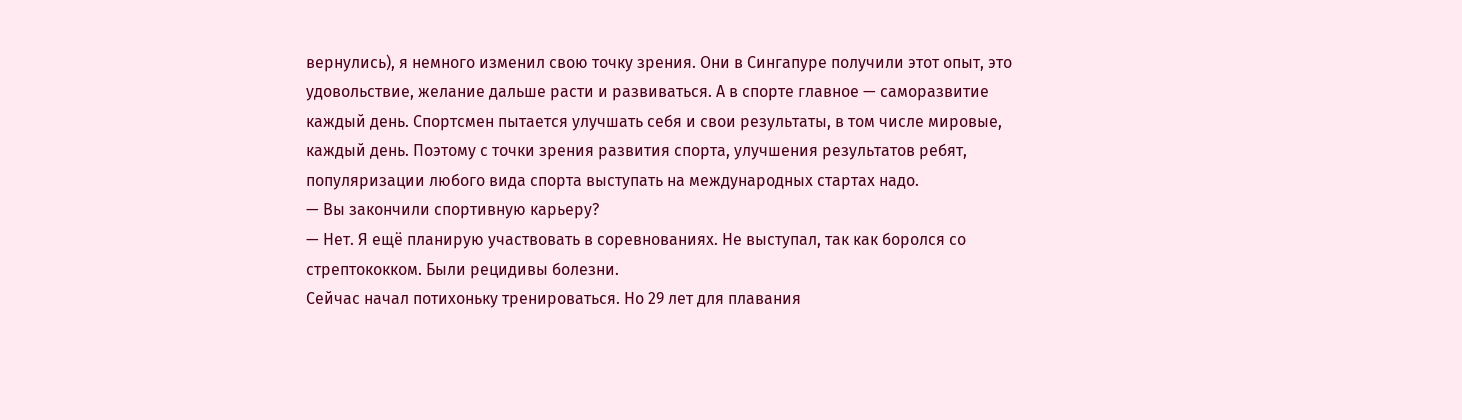вернулись), я немного изменил свою точку зрения. Они в Сингапуре получили этот опыт, это удовольствие, желание дальше расти и развиваться. А в спорте главное — саморазвитие каждый день. Спортсмен пытается улучшать себя и свои результаты, в том числе мировые, каждый день. Поэтому с точки зрения развития спорта, улучшения результатов ребят, популяризации любого вида спорта выступать на международных стартах надо.
— Вы закончили спортивную карьеру?
— Нет. Я ещё планирую участвовать в соревнованиях. Не выступал, так как боролся со стрептококком. Были рецидивы болезни.
Сейчас начал потихоньку тренироваться. Но 29 лет для плавания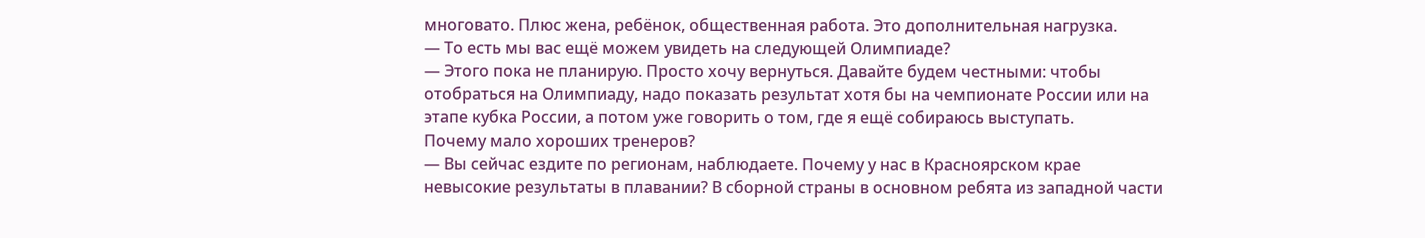многовато. Плюс жена, ребёнок, общественная работа. Это дополнительная нагрузка.
— То есть мы вас ещё можем увидеть на следующей Олимпиаде?
— Этого пока не планирую. Просто хочу вернуться. Давайте будем честными: чтобы отобраться на Олимпиаду, надо показать результат хотя бы на чемпионате России или на этапе кубка России, а потом уже говорить о том, где я ещё собираюсь выступать.
Почему мало хороших тренеров?
— Вы сейчас ездите по регионам, наблюдаете. Почему у нас в Красноярском крае невысокие результаты в плавании? В сборной страны в основном ребята из западной части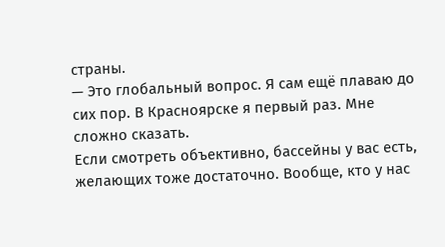страны.
— Это глобальный вопрос. Я сам ещё плаваю до сих пор. В Красноярске я первый раз. Мне сложно сказать.
Если смотреть объективно, бассейны у вас есть, желающих тоже достаточно. Вообще, кто у нас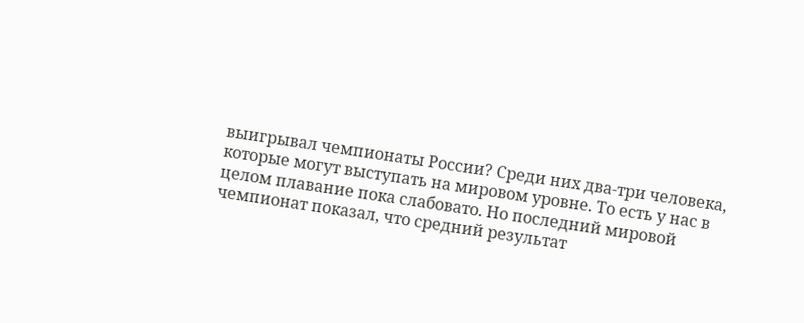выигрывал чемпионаты России? Среди них два-три человека, которые могут выступать на мировом уровне. То есть у нас в целом плавание пока слабовато. Но последний мировой чемпионат показал, что средний результат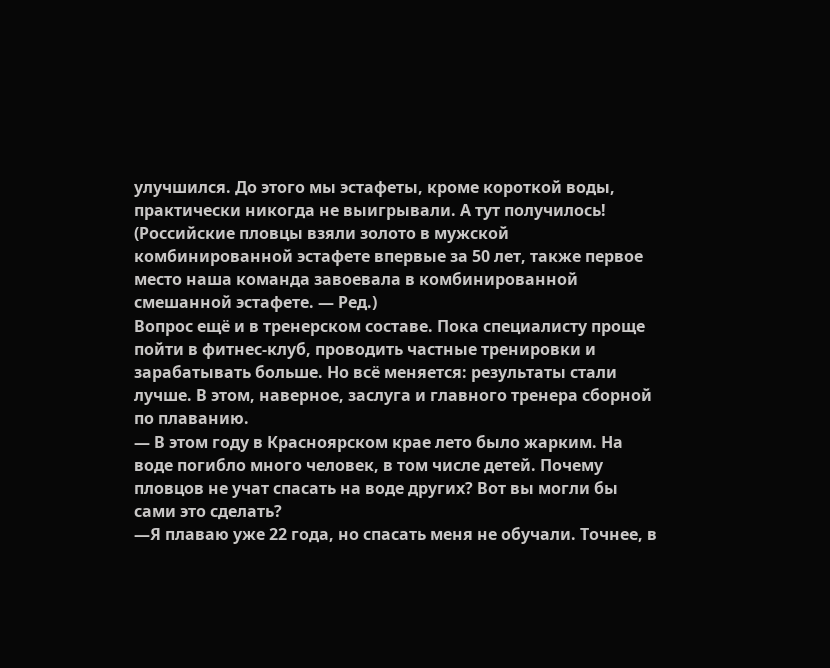улучшился. До этого мы эстафеты, кроме короткой воды, практически никогда не выигрывали. А тут получилось! (Российские пловцы взяли золото в мужской комбинированной эстафете впервые за 50 лет, также первое место наша команда завоевала в комбинированной смешанной эстафете. — Ред.)
Вопрос ещё и в тренерском составе. Пока специалисту проще пойти в фитнес-клуб, проводить частные тренировки и зарабатывать больше. Но всё меняется: результаты стали лучше. В этом, наверное, заслуга и главного тренера сборной по плаванию.
— В этом году в Красноярском крае лето было жарким. На воде погибло много человек, в том числе детей. Почему пловцов не учат спасать на воде других? Вот вы могли бы сами это сделать?
—Я плаваю уже 22 года, но спасать меня не обучали. Точнее, в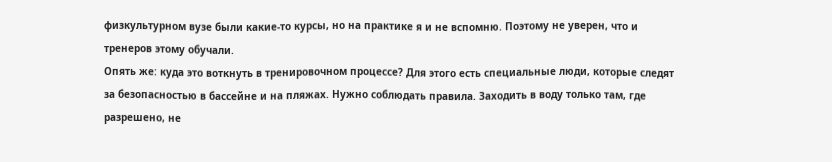физкультурном вузе были какие-то курсы, но на практике я и не вспомню. Поэтому не уверен, что и тренеров этому обучали.
Опять же: куда это воткнуть в тренировочном процессе? Для этого есть специальные люди, которые следят за безопасностью в бассейне и на пляжах. Нужно соблюдать правила. Заходить в воду только там, где разрешено, не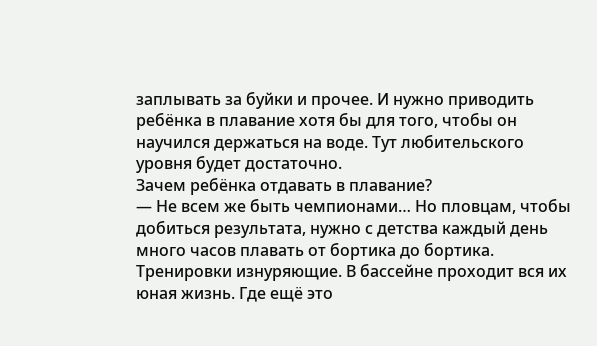заплывать за буйки и прочее. И нужно приводить ребёнка в плавание хотя бы для того, чтобы он научился держаться на воде. Тут любительского уровня будет достаточно.
Зачем ребёнка отдавать в плавание?
— Не всем же быть чемпионами… Но пловцам, чтобы добиться результата, нужно с детства каждый день много часов плавать от бортика до бортика. Тренировки изнуряющие. В бассейне проходит вся их юная жизнь. Где ещё это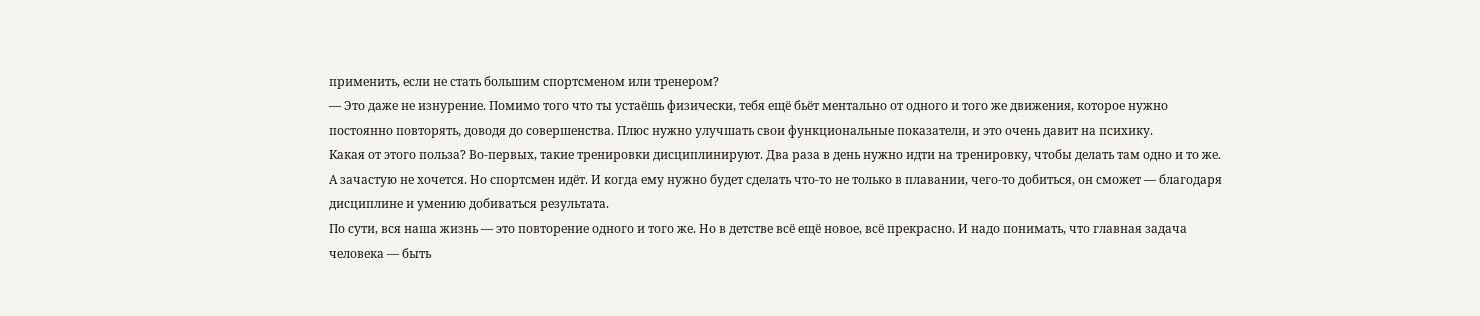применить, если не стать большим спортсменом или тренером?
— Это даже не изнурение. Помимо того что ты устаёшь физически, тебя ещё бьёт ментально от одного и того же движения, которое нужно постоянно повторять, доводя до совершенства. Плюс нужно улучшать свои функциональные показатели, и это очень давит на психику.
Какая от этого польза? Во-первых, такие тренировки дисциплинируют. Два раза в день нужно идти на тренировку, чтобы делать там одно и то же. А зачастую не хочется. Но спортсмен идёт. И когда ему нужно будет сделать что-то не только в плавании, чего-то добиться, он сможет — благодаря дисциплине и умению добиваться результата.
По сути, вся наша жизнь — это повторение одного и того же. Но в детстве всё ещё новое, всё прекрасно. И надо понимать, что главная задача человека — быть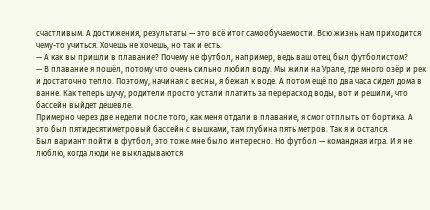счастливым. А достижения, результаты — это всё итог самообучаемости. Всю жизнь нам приходится чему-то учиться. Хочешь не хочешь, но так и есть.
— А как вы пришли в плавание? Почему не футбол, например, ведь ваш отец был футболистом?
— В плавание я пошёл, потому что очень сильно любил воду. Мы жили на Урале, где много озёр и рек и достаточно тепло. Поэтому, начиная с весны, я бежал к воде. А потом ещё по два часа сидел дома в ванне. Как теперь шучу, родители просто устали платить за перерасход воды, вот и решили, что бассейн выйдет дешевле.
Примерно через две недели после того, как меня отдали в плавание, я смог отплыть от бортика. А это был пятидесятиметровый бассейн с вышками, там глубина пять метров. Так я и остался.
Был вариант пойти в футбол, это тоже мне было интересно. Но футбол — командная игра. И я не люблю, когда люди не выкладываются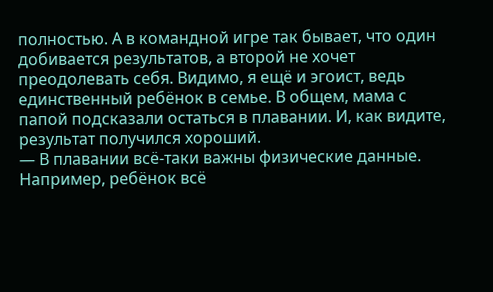полностью. А в командной игре так бывает, что один добивается результатов, а второй не хочет преодолевать себя. Видимо, я ещё и эгоист, ведь единственный ребёнок в семье. В общем, мама с папой подсказали остаться в плавании. И, как видите, результат получился хороший.
— В плавании всё-таки важны физические данные. Например, ребёнок всё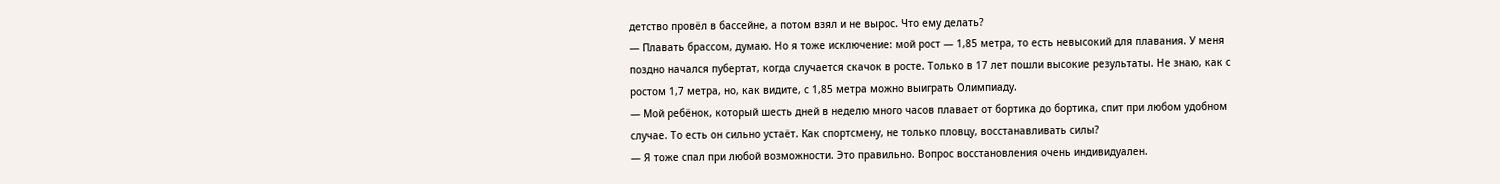детство провёл в бассейне, а потом взял и не вырос. Что ему делать?
— Плавать брассом, думаю. Но я тоже исключение: мой рост — 1,85 метра, то есть невысокий для плавания. У меня поздно начался пубертат, когда случается скачок в росте. Только в 17 лет пошли высокие результаты. Не знаю, как с ростом 1,7 метра, но, как видите, с 1,85 метра можно выиграть Олимпиаду.
— Мой ребёнок, который шесть дней в неделю много часов плавает от бортика до бортика, спит при любом удобном случае. То есть он сильно устаёт. Как спортсмену, не только пловцу, восстанавливать силы?
— Я тоже спал при любой возможности. Это правильно. Вопрос восстановления очень индивидуален.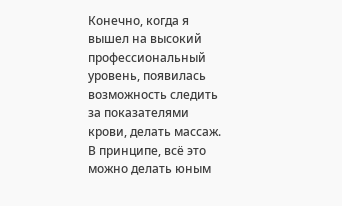Конечно, когда я вышел на высокий профессиональный уровень, появилась возможность следить за показателями крови, делать массаж. В принципе, всё это можно делать юным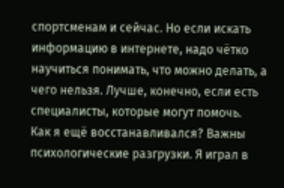спортсменам и сейчас. Но если искать информацию в интернете, надо чётко научиться понимать, что можно делать, а чего нельзя. Лучше, конечно, если есть специалисты, которые могут помочь.
Как я ещё восстанавливался? Важны психологические разгрузки. Я играл в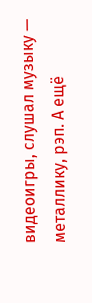видеоигры, слушал музыку — металлику, рэп. А ещё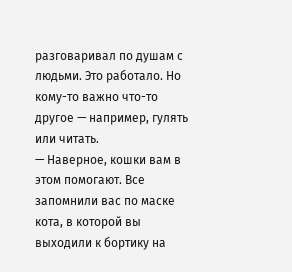разговаривал по душам с людьми. Это работало. Но кому-то важно что-то другое — например, гулять или читать.
— Наверное, кошки вам в этом помогают. Все запомнили вас по маске кота, в которой вы выходили к бортику на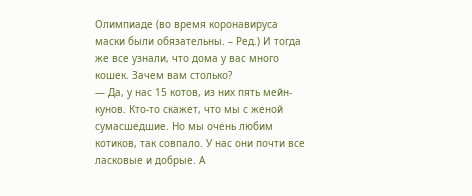Олимпиаде (во время коронавируса маски были обязательны. – Ред.) И тогда же все узнали, что дома у вас много кошек. Зачем вам столько?
— Да, у нас 15 котов, из них пять мейн-кунов. Кто-то скажет, что мы с женой сумасшедшие. Но мы очень любим котиков, так совпало. У нас они почти все ласковые и добрые. А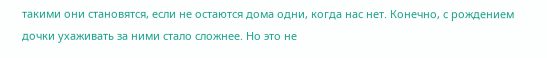такими они становятся, если не остаются дома одни, когда нас нет. Конечно, с рождением дочки ухаживать за ними стало сложнее. Но это не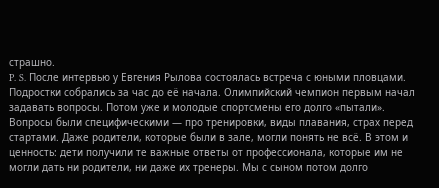страшно.
P. S. После интервью у Евгения Рылова состоялась встреча с юными пловцами. Подростки собрались за час до её начала. Олимпийский чемпион первым начал задавать вопросы. Потом уже и молодые спортсмены его долго «пытали». Вопросы были специфическими — про тренировки, виды плавания, страх перед стартами. Даже родители, которые были в зале, могли понять не всё. В этом и ценность: дети получили те важные ответы от профессионала, которые им не могли дать ни родители, ни даже их тренеры. Мы с сыном потом долго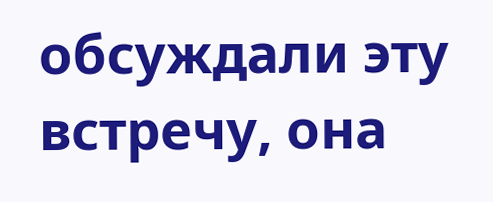обсуждали эту встречу, она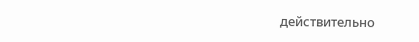действительно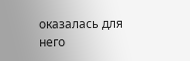оказалась для него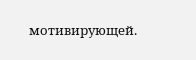мотивирующей.